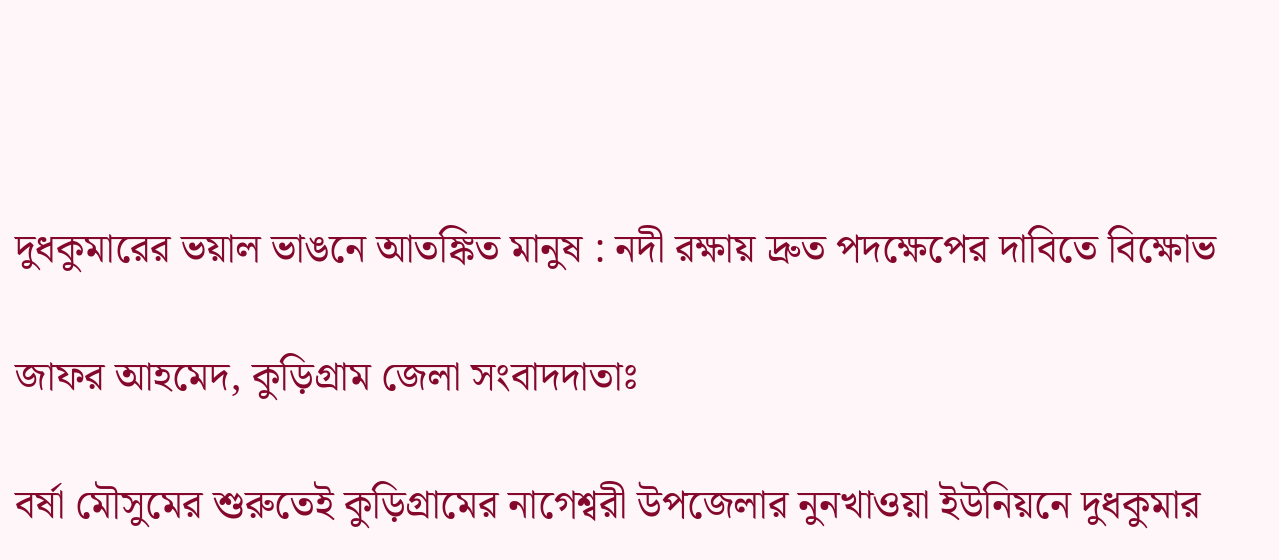দুধকুমারের ভয়াল ভাঙনে আতঙ্কিত মানুষ : নদী রক্ষায় দ্রুত পদক্ষেপের দাবিতে বিক্ষোভ

জাফর আহমেদ, কুড়িগ্রাম জেলা সংবাদদাতাঃ

বর্ষা মৌসুমের শুরুতেই কুড়িগ্রামের নাগেশ্বরী উপজেলার নুনখাওয়া ইউনিয়নে দুধকুমার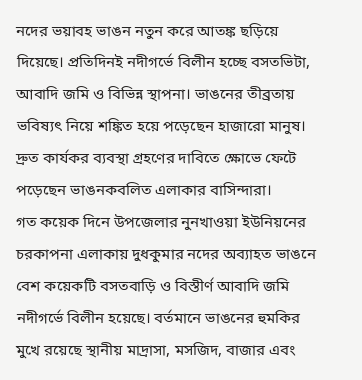নদের ভয়াবহ ভাঙন নতুন করে আতঙ্ক ছড়িয়ে দিয়েছে। প্রতিদিনই নদীগর্ভে বিলীন হচ্ছে বসতভিটা, আবাদি জমি ও বিভিন্ন স্থাপনা। ভাঙনের তীব্রতায় ভবিষ্যৎ নিয়ে শঙ্কিত হয়ে পড়েছেন হাজারো মানুষ। দ্রুত কার্যকর ব্যবস্থা গ্রহণের দাবিতে ক্ষোভে ফেটে পড়েছেন ভাঙনকবলিত এলাকার বাসিন্দারা।
গত কয়েক দিনে উপজেলার নুনখাওয়া ইউনিয়নের চরকাপনা এলাকায় দুধকুমার নদের অব্যাহত ভাঙনে বেশ কয়েকটি বসতবাড়ি ও বিস্তীর্ণ আবাদি জমি নদীগর্ভে বিলীন হয়েছে। বর্তমানে ভাঙনের হুমকির মুখে রয়েছে স্থানীয় মাদ্রাসা, মসজিদ, বাজার এবং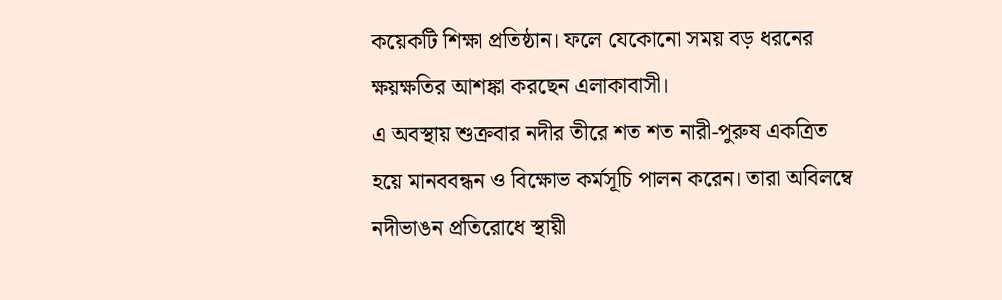কয়েকটি শিক্ষা প্রতিষ্ঠান। ফলে যেকোনো সময় বড় ধরনের ক্ষয়ক্ষতির আশঙ্কা করছেন এলাকাবাসী।
এ অবস্থায় শুক্রবার নদীর তীরে শত শত নারী-পুরুষ একত্রিত হয়ে মানববন্ধন ও বিক্ষোভ কর্মসূচি পালন করেন। তারা অবিলম্বে নদীভাঙন প্রতিরোধে স্থায়ী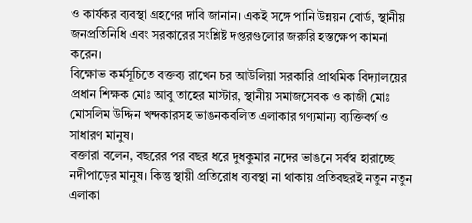ও কার্যকর ব্যবস্থা গ্রহণের দাবি জানান। একই সঙ্গে পানি উন্নয়ন বোর্ড, স্থানীয় জনপ্রতিনিধি এবং সরকারের সংশ্লিষ্ট দপ্তরগুলোর জরুরি হস্তক্ষেপ কামনা করেন।
বিক্ষোভ কর্মসূচিতে বক্তব্য রাখেন চর আউলিয়া সরকারি প্রাথমিক বিদ্যালয়ের প্রধান শিক্ষক মোঃ আবু তাহের মাস্টার, স্থানীয় সমাজসেবক ও কাজী মোঃ মোসলিম উদ্দিন খন্দকারসহ ভাঙনকবলিত এলাকার গণ্যমান্য ব্যক্তিবর্গ ও সাধারণ মানুষ।
বক্তারা বলেন, বছরের পর বছর ধরে দুধকুমার নদের ভাঙনে সর্বস্ব হারাচ্ছে নদীপাড়ের মানুষ। কিন্তু স্থায়ী প্রতিরোধ ব্যবস্থা না থাকায় প্রতিবছরই নতুন নতুন এলাকা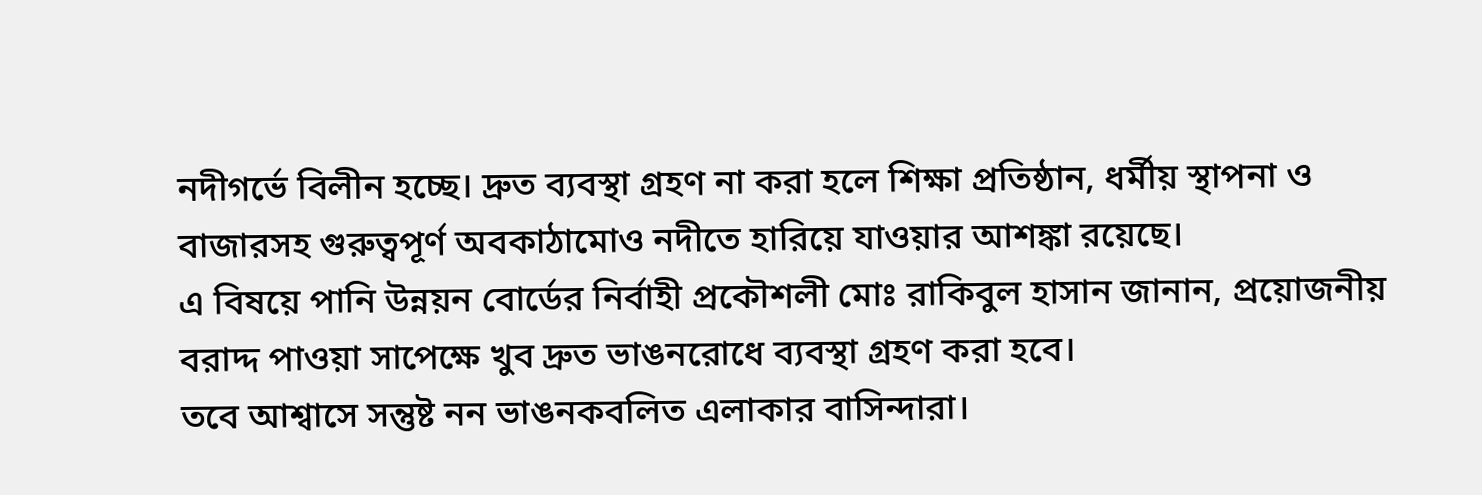নদীগর্ভে বিলীন হচ্ছে। দ্রুত ব্যবস্থা গ্রহণ না করা হলে শিক্ষা প্রতিষ্ঠান, ধর্মীয় স্থাপনা ও বাজারসহ গুরুত্বপূর্ণ অবকাঠামোও নদীতে হারিয়ে যাওয়ার আশঙ্কা রয়েছে।
এ বিষয়ে পানি উন্নয়ন বোর্ডের নির্বাহী প্রকৌশলী মোঃ রাকিবুল হাসান জানান, প্রয়োজনীয় বরাদ্দ পাওয়া সাপেক্ষে খুব দ্রুত ভাঙনরোধে ব্যবস্থা গ্রহণ করা হবে।
তবে আশ্বাসে সন্তুষ্ট নন ভাঙনকবলিত এলাকার বাসিন্দারা।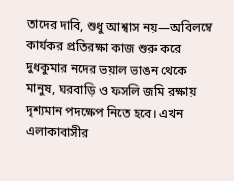তাদের দাবি, শুধু আশ্বাস নয়—অবিলম্বে কার্যকর প্রতিরক্ষা কাজ শুরু করে দুধকুমার নদের ভয়াল ভাঙন থেকে মানুষ, ঘরবাড়ি ও ফসলি জমি রক্ষায় দৃশ্যমান পদক্ষেপ নিতে হবে। এখন এলাকাবাসীর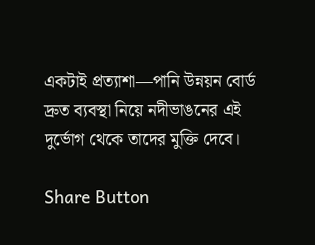একটাই প্রত্যাশা—পানি উন্নয়ন বোর্ড দ্রুত ব্যবস্থা নিয়ে নদীভাঙনের এই দুর্ভোগ থেকে তাদের মুক্তি দেবে।

Share Button